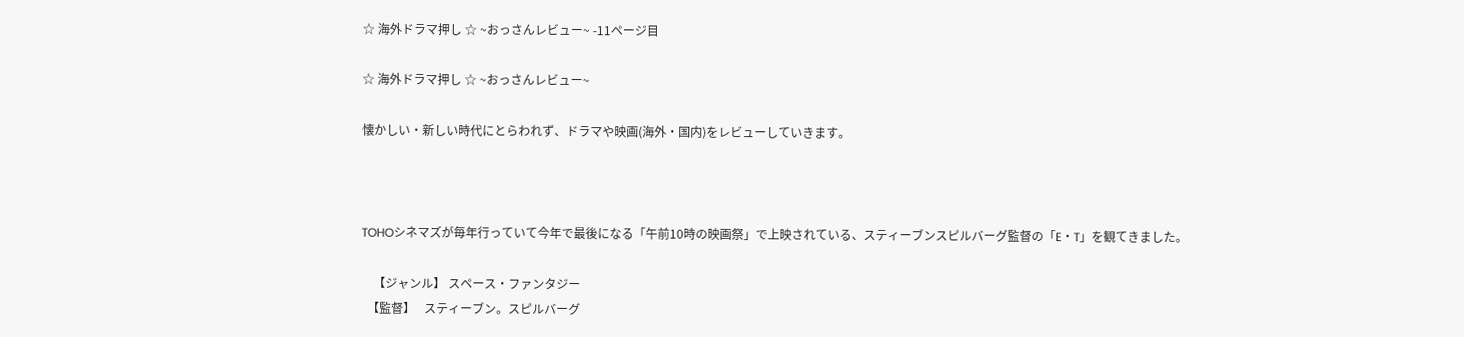☆ 海外ドラマ押し ☆ ~おっさんレビュー~ -11ページ目

☆ 海外ドラマ押し ☆ ~おっさんレビュー~

懐かしい・新しい時代にとらわれず、ドラマや映画(海外・国内)をレビューしていきます。



TOHOシネマズが毎年行っていて今年で最後になる「午前10時の映画祭」で上映されている、スティーブンスピルバーグ監督の「E・T」を観てきました。

    【ジャンル】 スペース・ファンタジー
  【監督】   スティーブン。スピルバーグ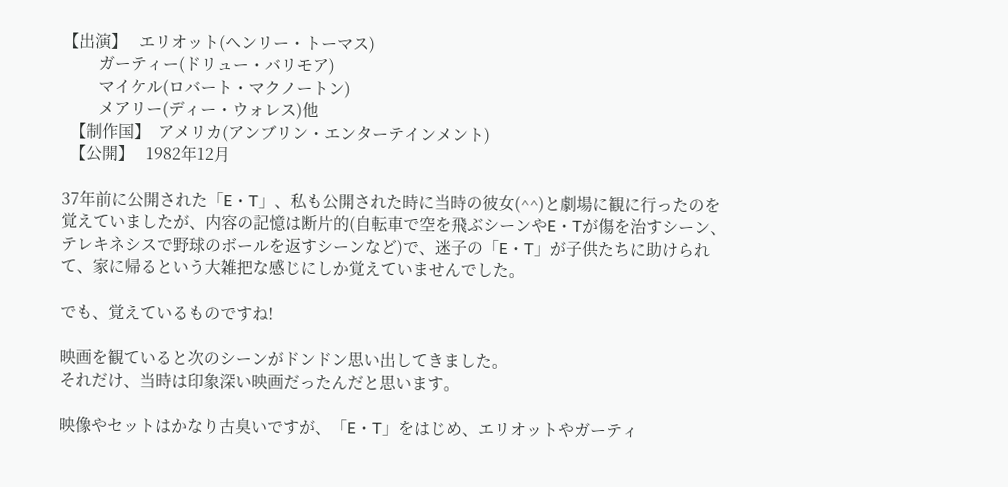【出演】   エリオット(ヘンリー・トーマス)
         ガーティー(ドリュー・バリモア)
         マイケル(ロバート・マクノートン)
         メアリー(ディー・ウォレス)他
  【制作国】  アメリカ(アンブリン・エンターテインメント)
  【公開】   1982年12月

37年前に公開された「E・T」、私も公開された時に当時の彼女(^^)と劇場に観に行ったのを覚えていましたが、内容の記憶は断片的(自転車で空を飛ぶシーンやE・Tが傷を治すシーン、テレキネシスで野球のボールを返すシーンなど)で、迷子の「E・T」が子供たちに助けられて、家に帰るという大雑把な感じにしか覚えていませんでした。

でも、覚えているものですね!

映画を観ていると次のシーンがドンドン思い出してきました。
それだけ、当時は印象深い映画だったんだと思います。

映像やセットはかなり古臭いですが、「E・T」をはじめ、エリオットやガーティ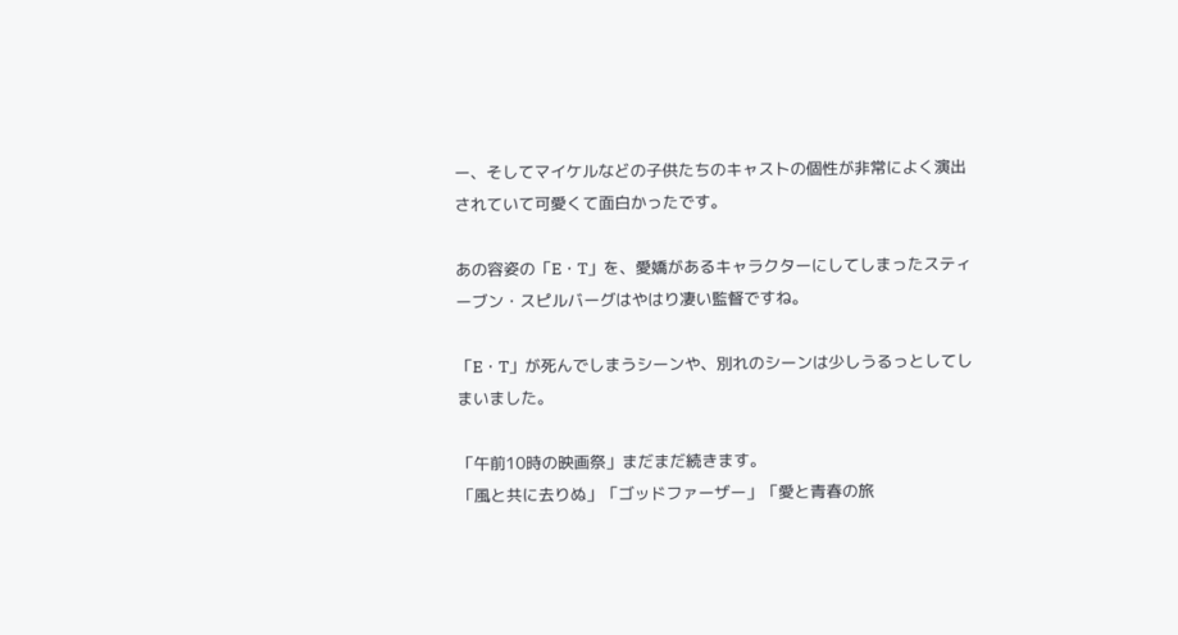ー、そしてマイケルなどの子供たちのキャストの個性が非常によく演出されていて可愛くて面白かったです。

あの容姿の「E・T」を、愛嬌があるキャラクターにしてしまったスティーブン・スピルバーグはやはり凄い監督ですね。

「E・T」が死んでしまうシーンや、別れのシーンは少しうるっとしてしまいました。

「午前10時の映画祭」まだまだ続きます。
「風と共に去りぬ」「ゴッドファーザー」「愛と青春の旅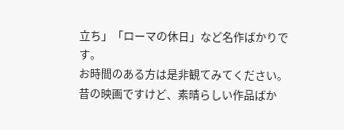立ち」「ローマの休日」など名作ばかりです。
お時間のある方は是非観てみてください。
昔の映画ですけど、素晴らしい作品ばか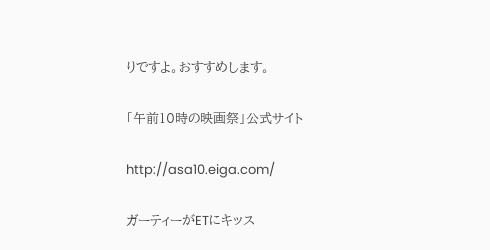りですよ。おすすめします。

「午前10時の映画祭」公式サイト

http://asa10.eiga.com/

ガーティーがETにキッス